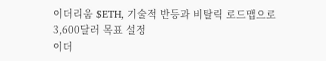이더리움 $ETH, 기술적 반등과 비탈릭 로드맵으로 3,600달러 목표 설정
이더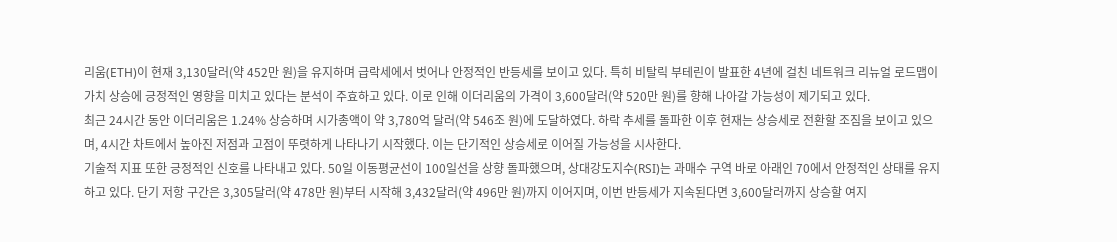리움(ETH)이 현재 3,130달러(약 452만 원)을 유지하며 급락세에서 벗어나 안정적인 반등세를 보이고 있다. 특히 비탈릭 부테린이 발표한 4년에 걸친 네트워크 리뉴얼 로드맵이 가치 상승에 긍정적인 영향을 미치고 있다는 분석이 주효하고 있다. 이로 인해 이더리움의 가격이 3,600달러(약 520만 원)를 향해 나아갈 가능성이 제기되고 있다.
최근 24시간 동안 이더리움은 1.24% 상승하며 시가총액이 약 3,780억 달러(약 546조 원)에 도달하였다. 하락 추세를 돌파한 이후 현재는 상승세로 전환할 조짐을 보이고 있으며, 4시간 차트에서 높아진 저점과 고점이 뚜렷하게 나타나기 시작했다. 이는 단기적인 상승세로 이어질 가능성을 시사한다.
기술적 지표 또한 긍정적인 신호를 나타내고 있다. 50일 이동평균선이 100일선을 상향 돌파했으며, 상대강도지수(RSI)는 과매수 구역 바로 아래인 70에서 안정적인 상태를 유지하고 있다. 단기 저항 구간은 3,305달러(약 478만 원)부터 시작해 3,432달러(약 496만 원)까지 이어지며, 이번 반등세가 지속된다면 3,600달러까지 상승할 여지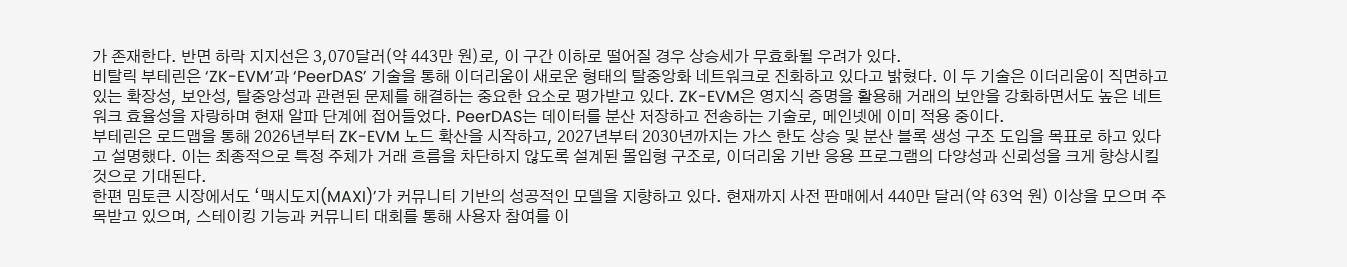가 존재한다. 반면 하락 지지선은 3,070달러(약 443만 원)로, 이 구간 이하로 떨어질 경우 상승세가 무효화될 우려가 있다.
비탈릭 부테린은 ‘ZK-EVM’과 ‘PeerDAS’ 기술을 통해 이더리움이 새로운 형태의 탈중앙화 네트워크로 진화하고 있다고 밝혔다. 이 두 기술은 이더리움이 직면하고 있는 확장성, 보안성, 탈중앙성과 관련된 문제를 해결하는 중요한 요소로 평가받고 있다. ZK-EVM은 영지식 증명을 활용해 거래의 보안을 강화하면서도 높은 네트워크 효율성을 자랑하며 현재 알파 단계에 접어들었다. PeerDAS는 데이터를 분산 저장하고 전송하는 기술로, 메인넷에 이미 적용 중이다.
부테린은 로드맵을 통해 2026년부터 ZK-EVM 노드 확산을 시작하고, 2027년부터 2030년까지는 가스 한도 상승 및 분산 블록 생성 구조 도입을 목표로 하고 있다고 설명했다. 이는 최종적으로 특정 주체가 거래 흐름을 차단하지 않도록 설계된 몰입형 구조로, 이더리움 기반 응용 프로그램의 다양성과 신뢰성을 크게 향상시킬 것으로 기대된다.
한편 밈토큰 시장에서도 ‘맥시도지(MAXI)’가 커뮤니티 기반의 성공적인 모델을 지향하고 있다. 현재까지 사전 판매에서 440만 달러(약 63억 원) 이상을 모으며 주목받고 있으며, 스테이킹 기능과 커뮤니티 대회를 통해 사용자 참여를 이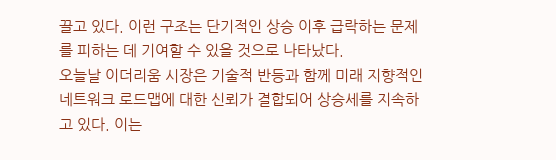끌고 있다. 이런 구조는 단기적인 상승 이후 급락하는 문제를 피하는 데 기여할 수 있을 것으로 나타났다.
오늘날 이더리움 시장은 기술적 반등과 함께 미래 지향적인 네트워크 로드맵에 대한 신뢰가 결합되어 상승세를 지속하고 있다. 이는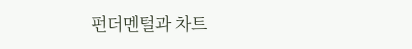펀더멘털과 차트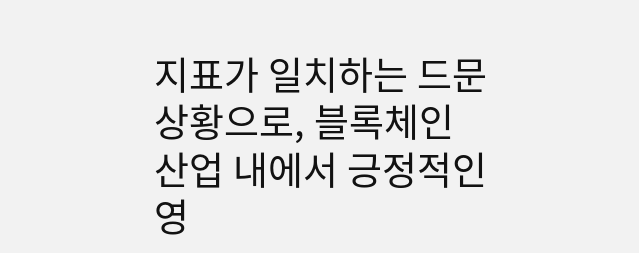지표가 일치하는 드문 상황으로, 블록체인 산업 내에서 긍정적인 영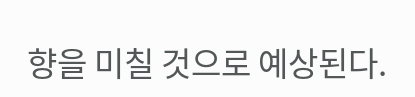향을 미칠 것으로 예상된다.